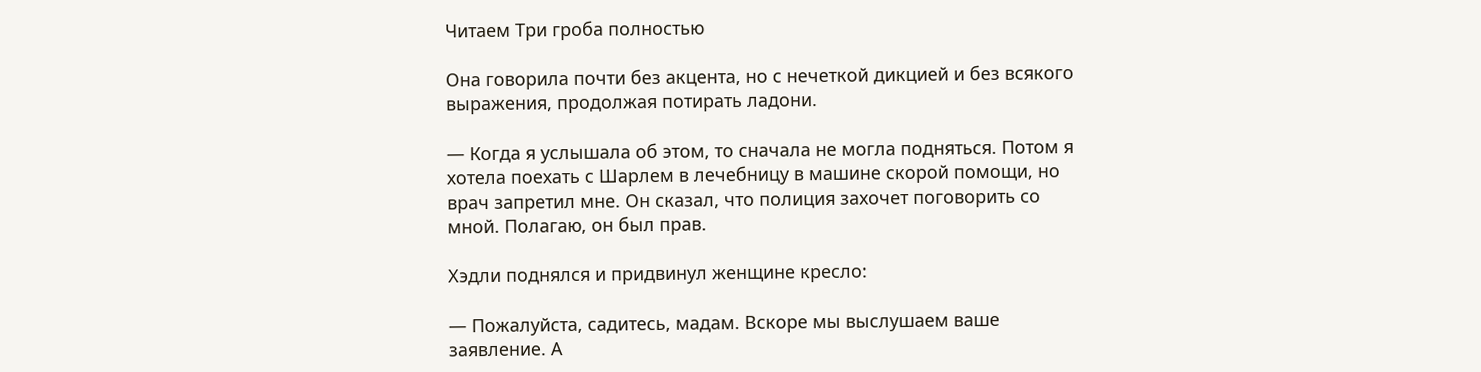Читаем Три гроба полностью

Она говорила почти без акцента, но с нечеткой дикцией и без всякого выражения, продолжая потирать ладони.

— Когда я услышала об этом, то сначала не могла подняться. Потом я хотела поехать с Шарлем в лечебницу в машине скорой помощи, но врач запретил мне. Он сказал, что полиция захочет поговорить со мной. Полагаю, он был прав.

Хэдли поднялся и придвинул женщине кресло:

— Пожалуйста, садитесь, мадам. Вскоре мы выслушаем ваше заявление. А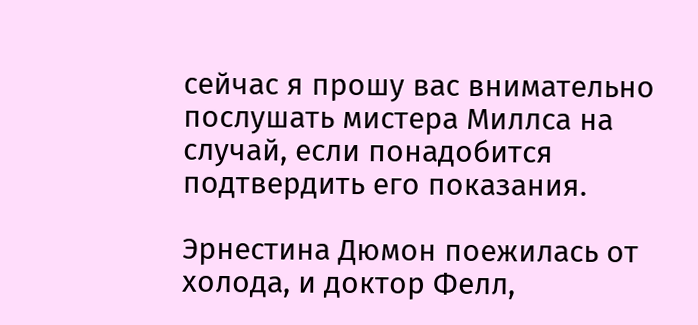сейчас я прошу вас внимательно послушать мистера Миллса на случай, если понадобится подтвердить его показания.

Эрнестина Дюмон поежилась от холода, и доктор Фелл,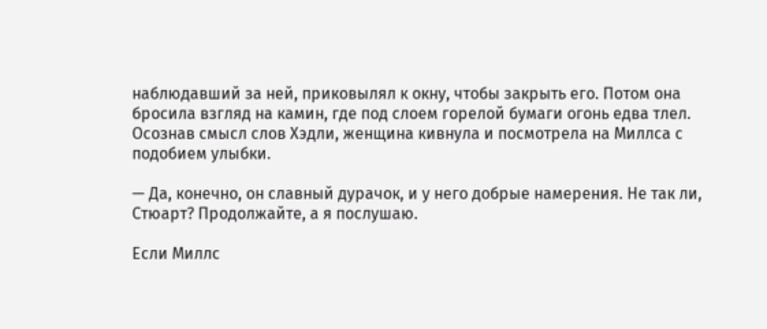наблюдавший за ней, приковылял к окну, чтобы закрыть его. Потом она бросила взгляд на камин, где под слоем горелой бумаги огонь едва тлел. Осознав смысл слов Хэдли, женщина кивнула и посмотрела на Миллса с подобием улыбки.

— Да, конечно, он славный дурачок, и у него добрые намерения. Не так ли, Стюарт? Продолжайте, а я послушаю.

Если Миллс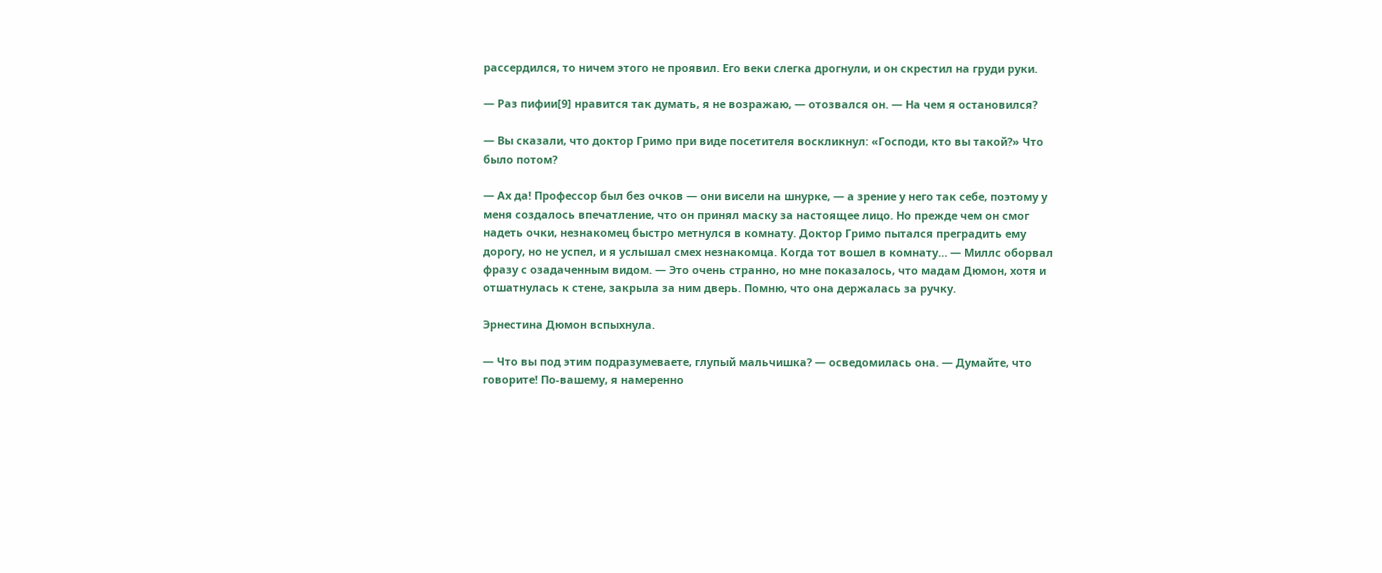рассердился, то ничем этого не проявил. Его веки слегка дрогнули, и он скрестил на груди руки.

— Раз пифии[9] нравится так думать, я не возражаю, — отозвался он. — На чем я остановился?

— Вы сказали, что доктор Гримо при виде посетителя воскликнул: «Господи, кто вы такой?» Что было потом?

— Ах да! Профессор был без очков — они висели на шнурке, — а зрение у него так себе, поэтому у меня создалось впечатление, что он принял маску за настоящее лицо. Но прежде чем он смог надеть очки, незнакомец быстро метнулся в комнату. Доктор Гримо пытался преградить ему дорогу, но не успел, и я услышал смех незнакомца. Когда тот вошел в комнату… — Миллс оборвал фразу с озадаченным видом. — Это очень странно, но мне показалось, что мадам Дюмон, хотя и отшатнулась к стене, закрыла за ним дверь. Помню, что она держалась за ручку.

Эрнестина Дюмон вспыхнула.

— Что вы под этим подразумеваете, глупый мальчишка? — осведомилась она. — Думайте, что говорите! По-вашему, я намеренно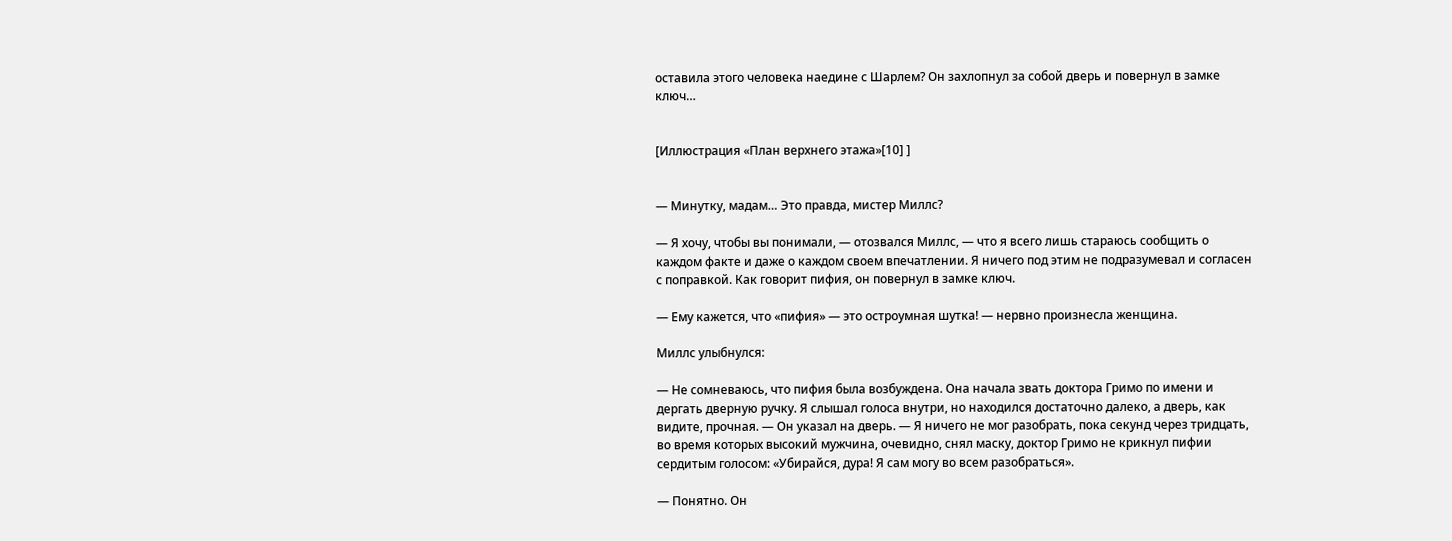оставила этого человека наедине с Шарлем? Он захлопнул за собой дверь и повернул в замке ключ…


[Иллюстрация «План верхнего этажа»[10] ]


— Минутку, мадам… Это правда, мистер Миллс?

— Я хочу, чтобы вы понимали, — отозвался Миллс, — что я всего лишь стараюсь сообщить о каждом факте и даже о каждом своем впечатлении. Я ничего под этим не подразумевал и согласен с поправкой. Как говорит пифия, он повернул в замке ключ.

— Ему кажется, что «пифия» — это остроумная шутка! — нервно произнесла женщина.

Миллс улыбнулся:

— Не сомневаюсь, что пифия была возбуждена. Она начала звать доктора Гримо по имени и дергать дверную ручку. Я слышал голоса внутри, но находился достаточно далеко, а дверь, как видите, прочная. — Он указал на дверь. — Я ничего не мог разобрать, пока секунд через тридцать, во время которых высокий мужчина, очевидно, снял маску, доктор Гримо не крикнул пифии сердитым голосом: «Убирайся, дура! Я сам могу во всем разобраться».

— Понятно. Он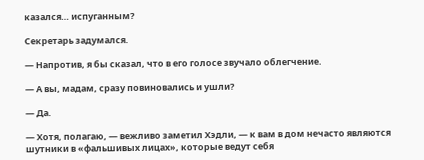казался… испуганным?

Секретарь задумался.

— Напротив, я бы сказал, что в его голосе звучало облегчение.

— А вы, мадам, сразу повиновались и ушли?

— Да.

— Хотя, полагаю, — вежливо заметил Хэдли, — к вам в дом нечасто являются шутники в «фальшивых лицах», которые ведут себя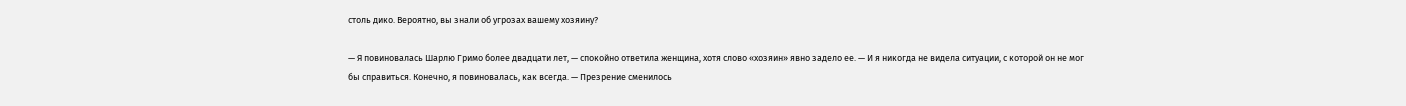столь дико. Вероятно, вы знали об угрозах вашему хозяину?

— Я повиновалась Шарлю Гримо более двадцати лет, — спокойно ответила женщина, хотя слово «хозяин» явно задело ее. — И я никогда не видела ситуации, с которой он не мог бы справиться. Конечно, я повиновалась, как всегда. — Презрение сменилось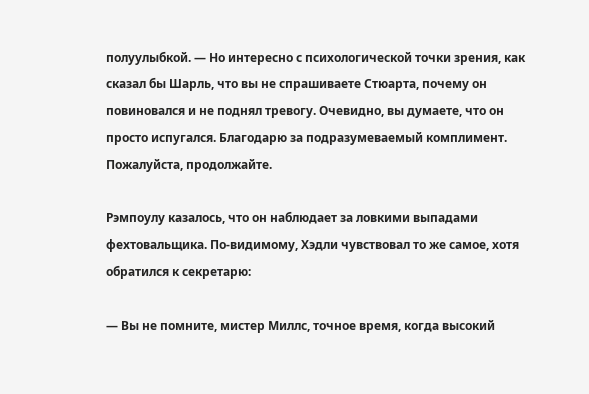полуулыбкой. — Но интересно с психологической точки зрения, как сказал бы Шарль, что вы не спрашиваете Стюарта, почему он повиновался и не поднял тревогу. Очевидно, вы думаете, что он просто испугался. Благодарю за подразумеваемый комплимент. Пожалуйста, продолжайте.

Рэмпоулу казалось, что он наблюдает за ловкими выпадами фехтовальщика. По-видимому, Хэдли чувствовал то же самое, хотя обратился к секретарю:

— Вы не помните, мистер Миллс, точное время, когда высокий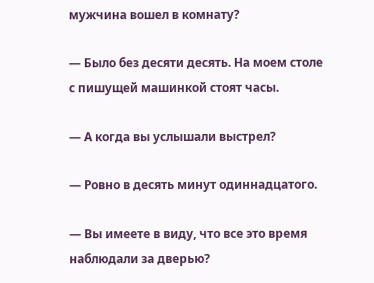мужчина вошел в комнату?

— Было без десяти десять. На моем столе с пишущей машинкой стоят часы.

— А когда вы услышали выстрел?

— Ровно в десять минут одиннадцатого.

— Вы имеете в виду, что все это время наблюдали за дверью?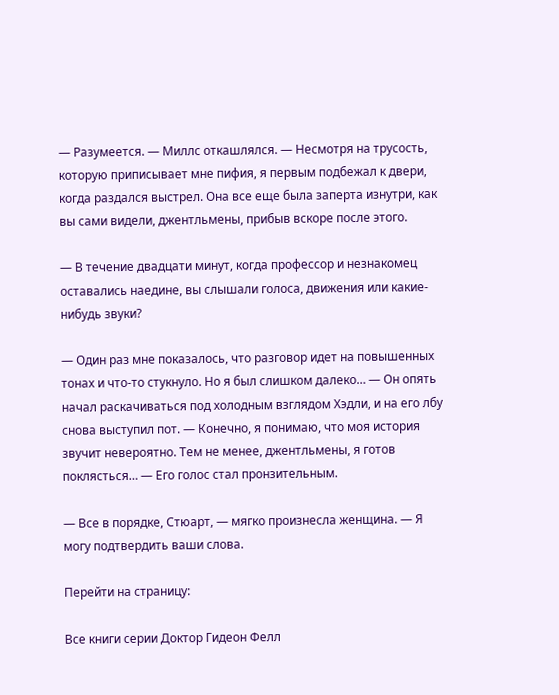— Разумеется. — Миллс откашлялся. — Несмотря на трусость, которую приписывает мне пифия, я первым подбежал к двери, когда раздался выстрел. Она все еще была заперта изнутри, как вы сами видели, джентльмены, прибыв вскоре после этого.

— В течение двадцати минут, когда профессор и незнакомец оставались наедине, вы слышали голоса, движения или какие-нибудь звуки?

— Один раз мне показалось, что разговор идет на повышенных тонах и что-то стукнуло. Но я был слишком далеко… — Он опять начал раскачиваться под холодным взглядом Хэдли, и на его лбу снова выступил пот. — Конечно, я понимаю, что моя история звучит невероятно. Тем не менее, джентльмены, я готов поклясться… — Его голос стал пронзительным.

— Все в порядке, Стюарт, — мягко произнесла женщина. — Я могу подтвердить ваши слова.

Перейти на страницу:

Все книги серии Доктор Гидеон Фелл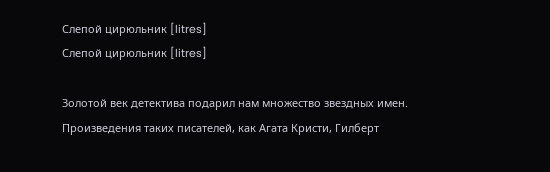Слепой цирюльник [litres]
Слепой цирюльник [litres]

Золотой век детектива подарил нам множество звездных имен. Произведения таких писателей, как Агата Кристи, Гилберт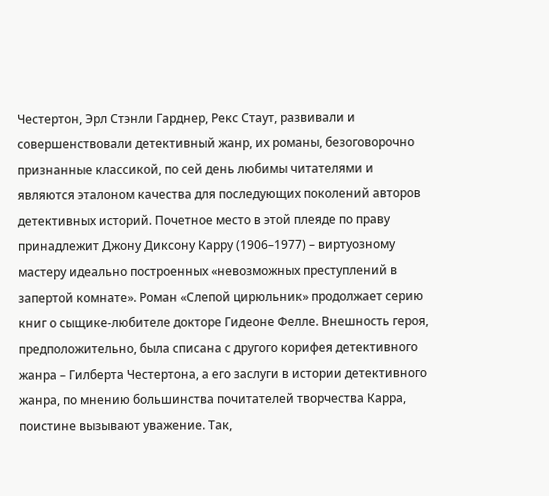Честертон, Эрл Стэнли Гарднер, Рекс Стаут, развивали и совершенствовали детективный жанр, их романы, безоговорочно признанные классикой, по сей день любимы читателями и являются эталоном качества для последующих поколений авторов детективных историй. Почетное место в этой плеяде по праву принадлежит Джону Диксону Карру (1906–1977) – виртуозному мастеру идеально построенных «невозможных преступлений в запертой комнате». Роман «Слепой цирюльник» продолжает серию книг о сыщике-любителе докторе Гидеоне Фелле. Внешность героя, предположительно, была списана с другого корифея детективного жанра – Гилберта Честертона, а его заслуги в истории детективного жанра, по мнению большинства почитателей творчества Карра, поистине вызывают уважение. Так,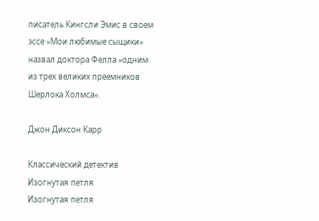писатель Кингсли Эмис в своем эссе «Мои любимые сыщики» назвал доктора Фелла «одним из трех великих преемников Шерлока Холмса».

Джон Диксон Карр

Классический детектив
Изогнутая петля
Изогнутая петля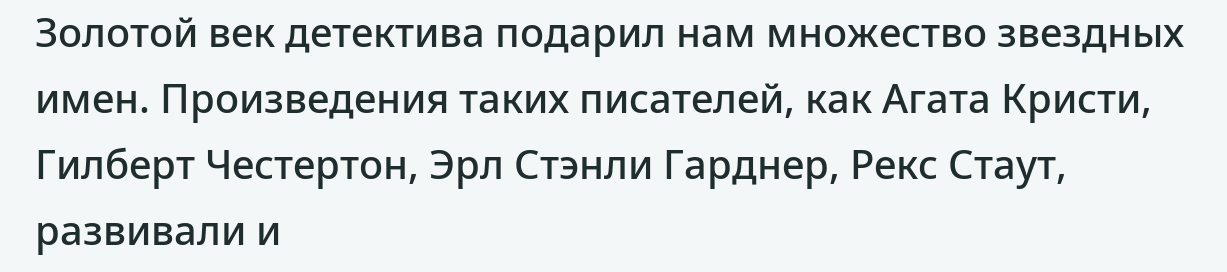Золотой век детектива подарил нам множество звездных имен. Произведения таких писателей, как Агата Кристи, Гилберт Честертон, Эрл Стэнли Гарднер, Рекс Стаут, развивали и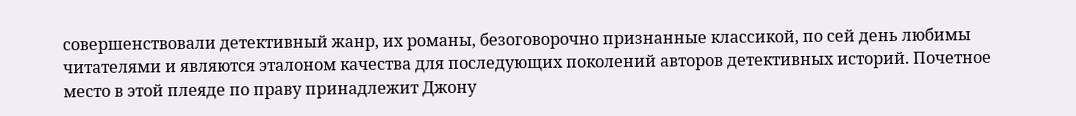совершенствовали детективный жанр, их романы, безоговорочно признанные классикой, по сей день любимы читателями и являются эталоном качества для последующих поколений авторов детективных историй. Почетное место в этой плеяде по праву принадлежит Джону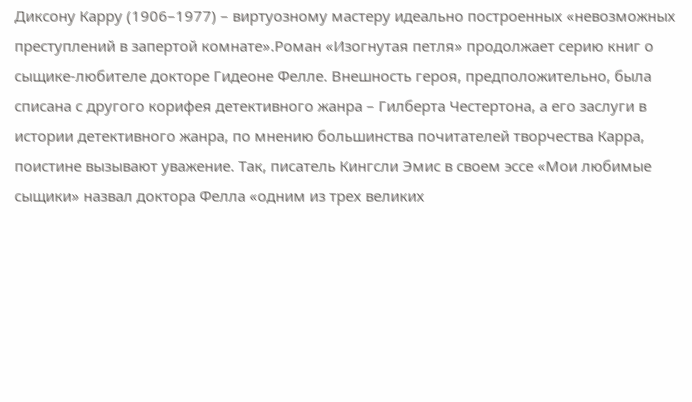Диксону Карру (1906–1977) – виртуозному мастеру идеально построенных «невозможных преступлений в запертой комнате».Роман «Изогнутая петля» продолжает серию книг о сыщике-любителе докторе Гидеоне Фелле. Внешность героя, предположительно, была списана с другого корифея детективного жанра – Гилберта Честертона, а его заслуги в истории детективного жанра, по мнению большинства почитателей творчества Карра, поистине вызывают уважение. Так, писатель Кингсли Эмис в своем эссе «Мои любимые сыщики» назвал доктора Фелла «одним из трех великих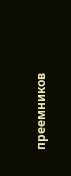преемников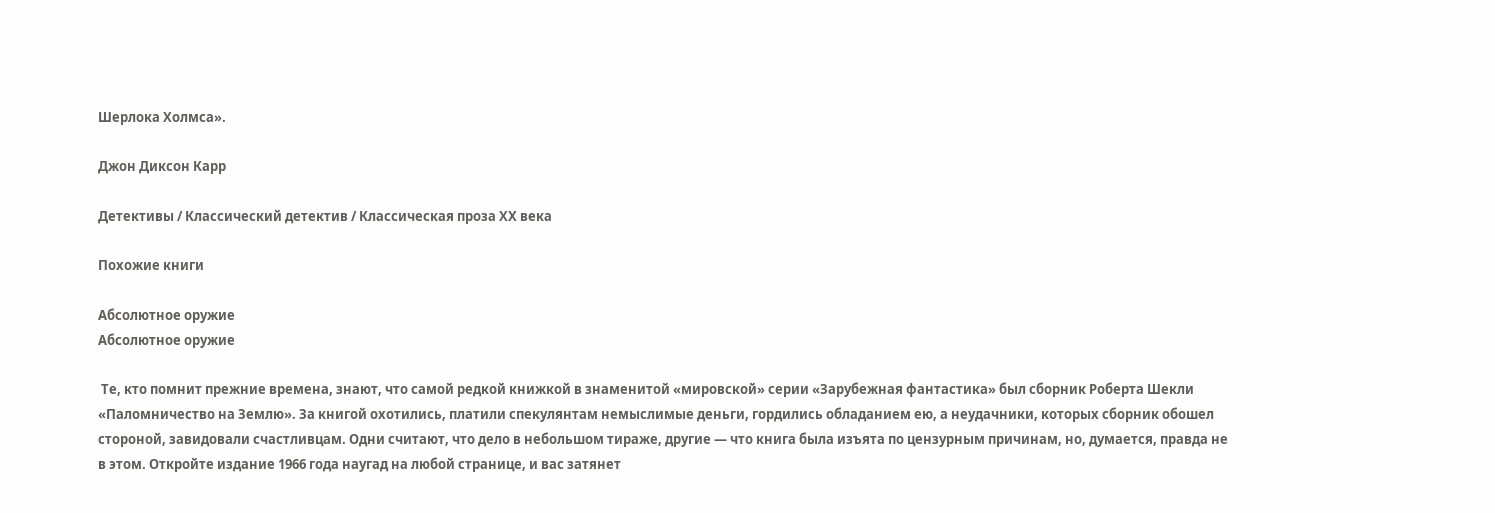Шерлока Холмса».

Джон Диксон Карр

Детективы / Классический детектив / Классическая проза ХX века

Похожие книги

Абсолютное оружие
Абсолютное оружие

 Те, кто помнит прежние времена, знают, что самой редкой книжкой в знаменитой «мировской» серии «Зарубежная фантастика» был сборник Роберта Шекли «Паломничество на Землю». За книгой охотились, платили спекулянтам немыслимые деньги, гордились обладанием ею, а неудачники, которых сборник обошел стороной, завидовали счастливцам. Одни считают, что дело в небольшом тираже, другие — что книга была изъята по цензурным причинам, но, думается, правда не в этом. Откройте издание 1966 года наугад на любой странице, и вас затянет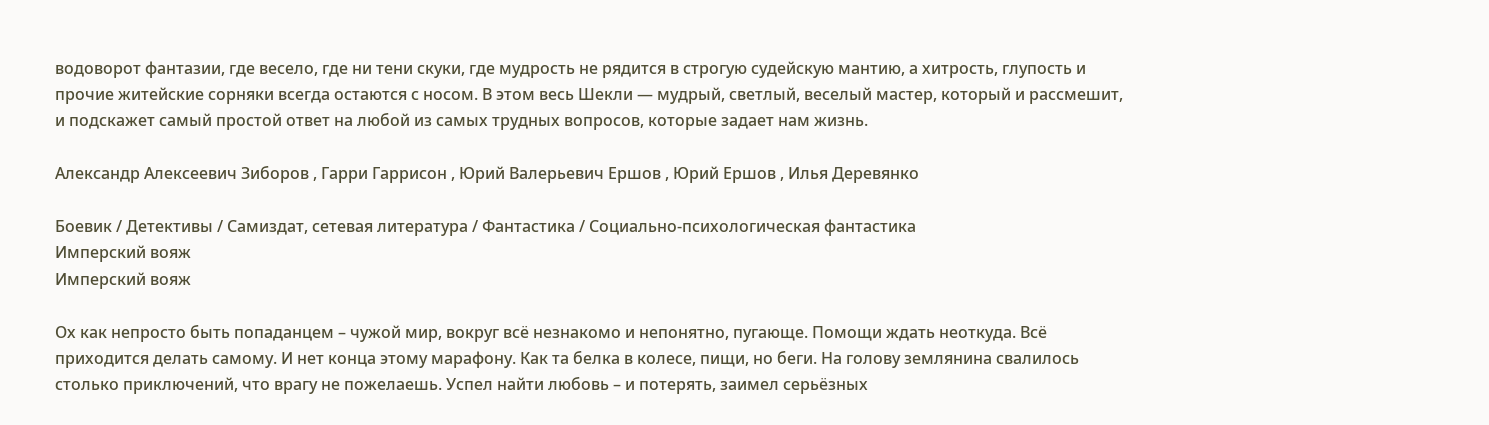водоворот фантазии, где весело, где ни тени скуки, где мудрость не рядится в строгую судейскую мантию, а хитрость, глупость и прочие житейские сорняки всегда остаются с носом. В этом весь Шекли — мудрый, светлый, веселый мастер, который и рассмешит, и подскажет самый простой ответ на любой из самых трудных вопросов, которые задает нам жизнь.

Александр Алексеевич Зиборов , Гарри Гаррисон , Юрий Валерьевич Ершов , Юрий Ершов , Илья Деревянко

Боевик / Детективы / Самиздат, сетевая литература / Фантастика / Социально-психологическая фантастика
Имперский вояж
Имперский вояж

Ох как непросто быть попаданцем – чужой мир, вокруг всё незнакомо и непонятно, пугающе. Помощи ждать неоткуда. Всё приходится делать самому. И нет конца этому марафону. Как та белка в колесе, пищи, но беги. На голову землянина свалилось столько приключений, что врагу не пожелаешь. Успел найти любовь – и потерять, заимел серьёзных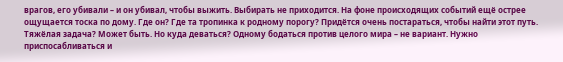врагов, его убивали – и он убивал, чтобы выжить. Выбирать не приходится. На фоне происходящих событий ещё острее ощущается тоска по дому. Где он? Где та тропинка к родному порогу? Придётся очень постараться, чтобы найти этот путь. Тяжёлая задача? Может быть. Но куда деваться? Одному бодаться против целого мира – не вариант. Нужно приспосабливаться и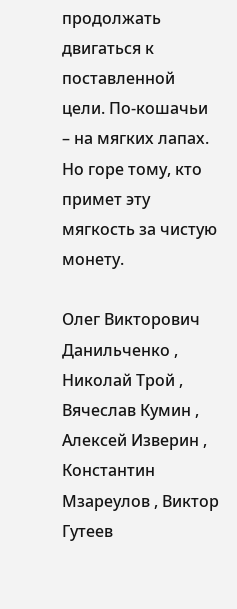продолжать двигаться к поставленной цели. По-кошачьи – на мягких лапах. Но горе тому, кто примет эту мягкость за чистую монету.

Олег Викторович Данильченко , Николай Трой , Вячеслав Кумин , Алексей Изверин , Константин Мзареулов , Виктор Гутеев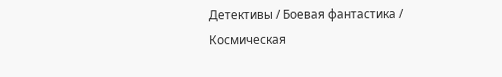Детективы / Боевая фантастика / Космическая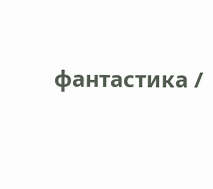фантастика /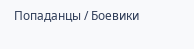Попаданцы / Боевики